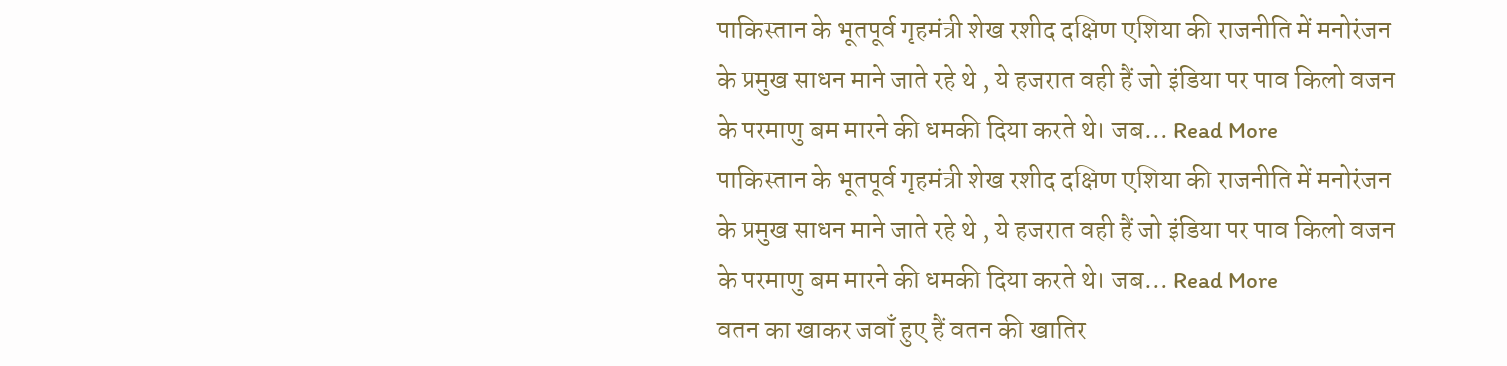पाकिस्तान के भूतपूर्व गृहमंत्री शेख रशीद दक्षिण एशिया की राजनीति में मनोरंजन के प्रमुख साधन माने जाते रहे थे , ये हजरात वही हैं जो इंडिया पर पाव किलो वजन के परमाणु बम मारने की धमकी दिया करते थे। जब… Read More
पाकिस्तान के भूतपूर्व गृहमंत्री शेख रशीद दक्षिण एशिया की राजनीति में मनोरंजन के प्रमुख साधन माने जाते रहे थे , ये हजरात वही हैं जो इंडिया पर पाव किलो वजन के परमाणु बम मारने की धमकी दिया करते थे। जब… Read More
वतन का खाकर जवाँ हुए हैं वतन की खातिर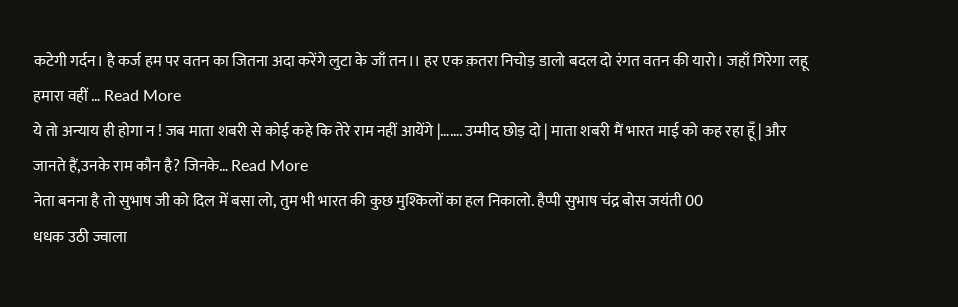कटेगी गर्दन। है कर्ज हम पर वतन का जितना अदा करेंगे लुटा के जाँ तन।। हर एक क़तरा निचोड़ डालो बदल दो रंगत वतन की यारो। जहाँ गिरेगा लहू हमारा वहीं … Read More
ये तो अन्याय ही होगा न ! जब माता शबरी से कोई कहे कि तेरे राम नहीं आयेंगे |……. उम्मीद छोड़ दो | माता शबरी मैं भारत माई को कह रहा हूँ | और जानते हैं,उनके राम कौन है? जिनके… Read More
नेता बनना है तो सुभाष जी को दिल में बसा लो, तुम भी भारत की कुछ मुश्किलों का हल निकालो. हैप्पी सुभाष चंद्र बोस जयंती 00
धधक उठी ज्वाला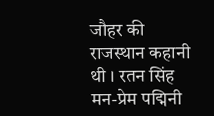जौहर की राजस्थान कहानी थी । रतन सिंह मन-प्रेम पद्मिनी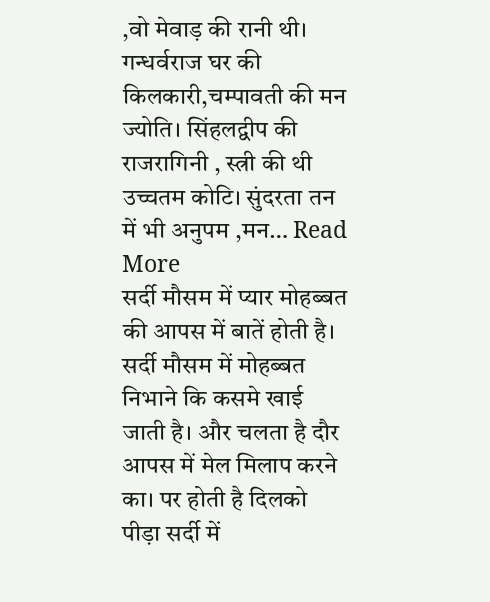,वो मेवाड़ की रानी थी। गन्धर्वराज घर की किलकारी,चम्पावती की मन ज्योति। सिंहलद्वीप की राजरागिनी , स्त्री की थी उच्चतम कोटि। सुंदरता तन में भी अनुपम ,मन… Read More
सर्दी मौसम में प्यार मोहब्बत की आपस में बातें होती है। सर्दी मौसम में मोहब्बत निभाने कि कसमे खाई जाती है। और चलता है दौर आपस में मेल मिलाप करने का। पर होती है दिलको पीड़ा सर्दी में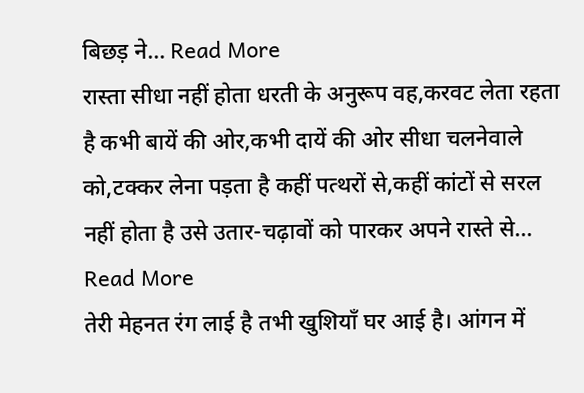बिछड़ ने… Read More
रास्ता सीधा नहीं होता धरती के अनुरूप वह,करवट लेता रहता है कभी बायें की ओर,कभी दायें की ओर सीधा चलनेवाले को,टक्कर लेना पड़ता है कहीं पत्थरों से,कहीं कांटों से सरल नहीं होता है उसे उतार-चढ़ावों को पारकर अपने रास्ते से… Read More
तेरी मेहनत रंग लाई है तभी खुशियाँ घर आई है। आंगन में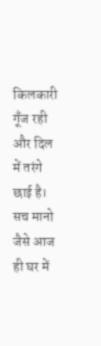किलकारी गूँज रही और दिल में तरंगे छाई है। सच मानो जैसे आज ही घर में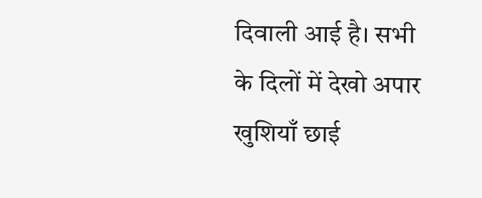दिवाली आई है। सभी के दिलों में देखो अपार खुशियाँ छाई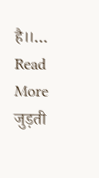है।।… Read More
जुड़ती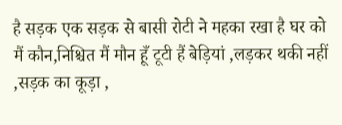है सड़क एक सड़क से बासी रोटी ने महका रखा है घर को मैं कौन,निश्चित मैं मौन हूँ टूटी हैं बेड़ियां ,लड़कर थकी नहीं ,सड़क का कूड़ा ,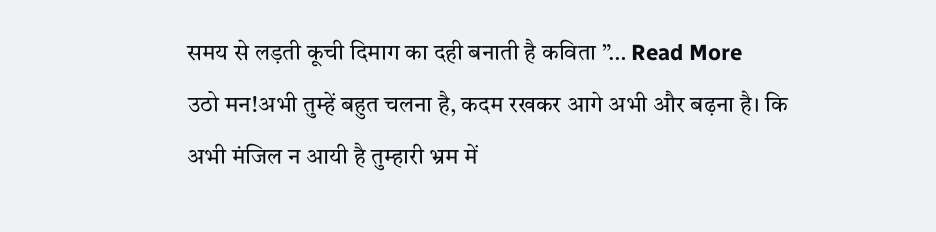समय से लड़ती कूची दिमाग का दही बनाती है कविता ”… Read More
उठो मन!अभी तुम्हें बहुत चलना है, कदम रखकर आगे अभी और बढ़ना है। कि अभी मंजिल न आयी है तुम्हारी भ्रम में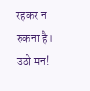रहकर न रुकना है। उठो मन!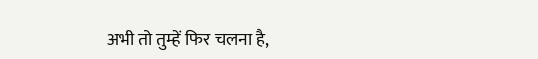अभी तो तुम्हें फिर चलना है,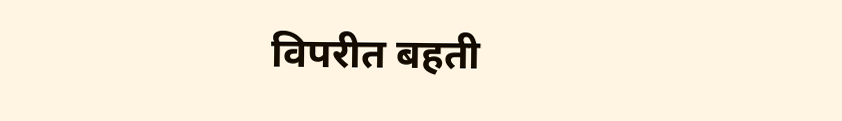विपरीत बहती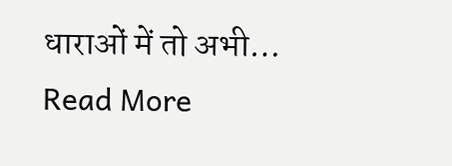धाराओं में तो अभी… Read More